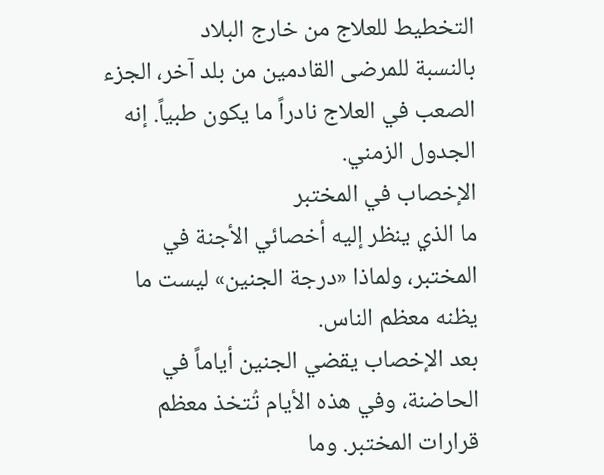التخطيط للعلاج من خارج البلاد
بالنسبة للمرضى القادمين من بلد آخر، الجزء الصعب في العلاج نادراً ما يكون طبياً. إنه الجدول الزمني.
الإخصاب في المختبر
ما الذي ينظر إليه أخصائي الأجنة في المختبر، ولماذا «درجة الجنين» ليست ما يظنه معظم الناس.
بعد الإخصاب يقضي الجنين أياماً في الحاضنة، وفي هذه الأيام تُتخذ معظم قرارات المختبر. وما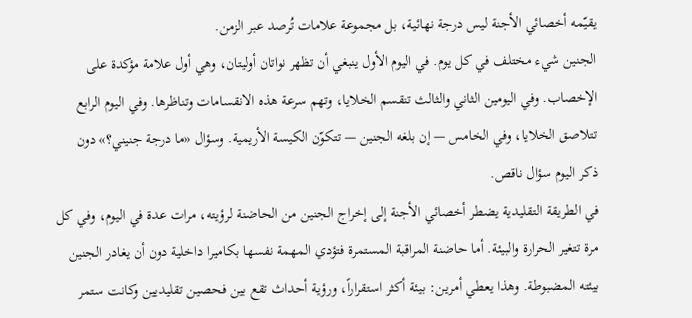يقيّمه أخصائي الأجنة ليس درجة نهائية، بل مجموعة علامات تُرصد عبر الزمن.
الجنين شيء مختلف في كل يوم. في اليوم الأول ينبغي أن تظهر نواتان أوليتان، وهي أول علامة مؤكدة على الإخصاب. وفي اليومين الثاني والثالث تنقسم الخلايا، وتهم سرعة هذه الانقسامات وتناظرها. وفي اليوم الرابع تتلاصق الخلايا، وفي الخامس — إن بلغه الجنين — تتكوّن الكيسة الأريمية. وسؤال «ما درجة جنيني؟» دون ذكر اليوم سؤال ناقص.
في الطريقة التقليدية يضطر أخصائي الأجنة إلى إخراج الجنين من الحاضنة لرؤيته، مرات عدة في اليوم، وفي كل مرة تتغير الحرارة والبيئة. أما حاضنة المراقبة المستمرة فتؤدي المهمة نفسها بكاميرا داخلية دون أن يغادر الجنين بيئته المضبوطة. وهذا يعطي أمرين: بيئة أكثر استقراراً، ورؤية أحداث تقع بين فحصين تقليديين وكانت ستمر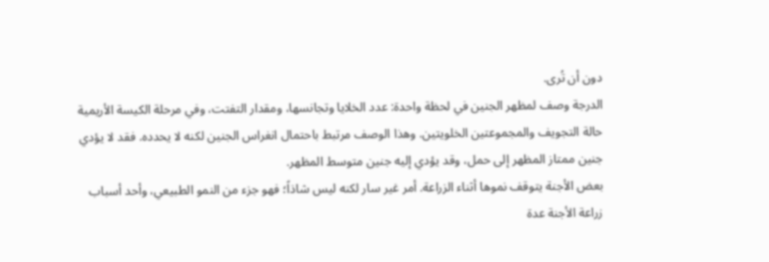دون أن تُرى.
الدرجة وصف لمظهر الجنين في لحظة واحدة: عدد الخلايا وتجانسها، ومقدار التفتت، وفي مرحلة الكيسة الأريمية حالة التجويف والمجموعتين الخلويتين. وهذا الوصف مرتبط باحتمال انغراس الجنين لكنه لا يحدده. فقد لا يؤدي جنين ممتاز المظهر إلى حمل، وقد يؤدي إليه جنين متوسط المظهر.
بعض الأجنة يتوقف نموها أثناء الزراعة. أمر غير سار لكنه ليس شاذاً؛ فهو جزء من النمو الطبيعي، وأحد أسباب زراعة الأجنة عدة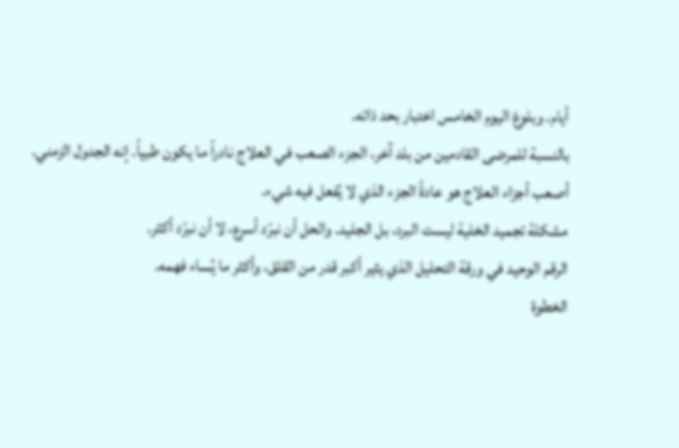أيام. وبلوغ اليوم الخامس اختبار بحد ذاته.
بالنسبة للمرضى القادمين من بلد آخر، الجزء الصعب في العلاج نادراً ما يكون طبياً. إنه الجدول الزمني.
أصعب أجزاء العلاج هو عادةً الجزء الذي لا يُفعل فيه شيء.
مشكلة تجميد الخلية ليست البرد، بل الجليد. والحل أن نبرّد أسرع، لا أن نبرّد أكثر.
الرقم الوحيد في ورقة التحليل الذي يثير أكبر قدر من القلق، وأكثر ما يُساء فهمه.
الخطوة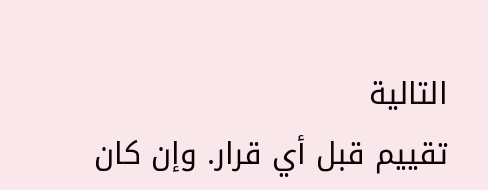التالية
تقييم قبل أي قرار. وإن كان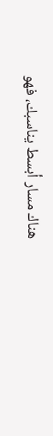هناك مسار أبسط يناسبك، فهو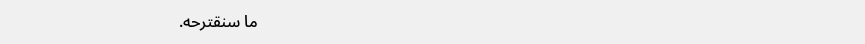ما سنقترحه.